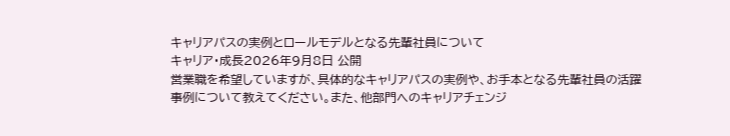キャリアパスの実例とロールモデルとなる先輩社員について
キャリア・成長2026年9月8日 公開
営業職を希望していますが、具体的なキャリアパスの実例や、お手本となる先輩社員の活躍事例について教えてください。また、他部門へのキャリアチェンジ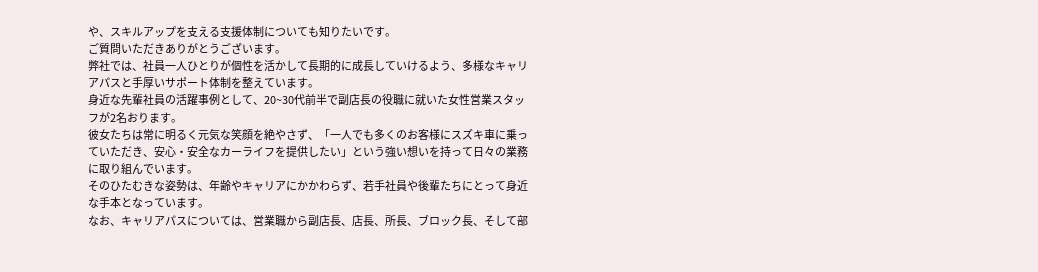や、スキルアップを支える支援体制についても知りたいです。
ご質問いただきありがとうございます。
弊社では、社員一人ひとりが個性を活かして長期的に成長していけるよう、多様なキャリアパスと手厚いサポート体制を整えています。
身近な先輩社員の活躍事例として、20~30代前半で副店長の役職に就いた女性営業スタッフが2名おります。
彼女たちは常に明るく元気な笑顔を絶やさず、「一人でも多くのお客様にスズキ車に乗っていただき、安心・安全なカーライフを提供したい」という強い想いを持って日々の業務に取り組んでいます。
そのひたむきな姿勢は、年齢やキャリアにかかわらず、若手社員や後輩たちにとって身近な手本となっています。
なお、キャリアパスについては、営業職から副店長、店長、所長、ブロック長、そして部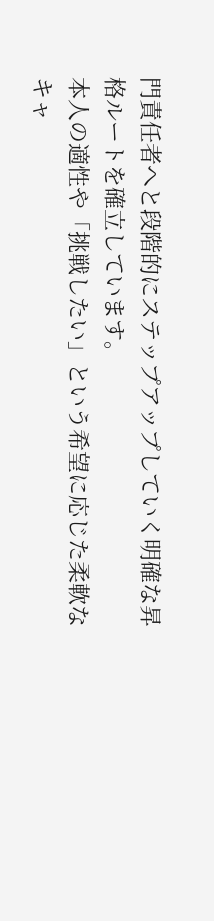門責任者へと段階的にステップアップしていく明確な昇格ルートを確立しています。
本人の適性や「挑戦したい」という希望に応じた柔軟なキャ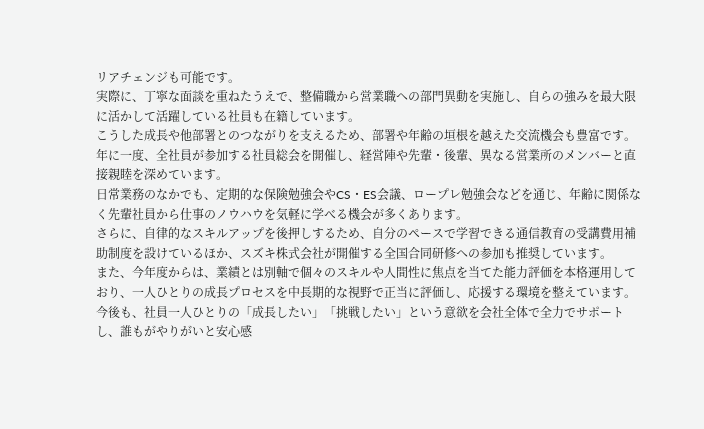リアチェンジも可能です。
実際に、丁寧な面談を重ねたうえで、整備職から営業職への部門異動を実施し、自らの強みを最大限に活かして活躍している社員も在籍しています。
こうした成長や他部署とのつながりを支えるため、部署や年齢の垣根を越えた交流機会も豊富です。
年に一度、全社員が参加する社員総会を開催し、経営陣や先輩・後輩、異なる営業所のメンバーと直接親睦を深めています。
日常業務のなかでも、定期的な保険勉強会やCS・ES会議、ロープレ勉強会などを通じ、年齢に関係なく先輩社員から仕事のノウハウを気軽に学べる機会が多くあります。
さらに、自律的なスキルアップを後押しするため、自分のペースで学習できる通信教育の受講費用補助制度を設けているほか、スズキ株式会社が開催する全国合同研修への参加も推奨しています。
また、今年度からは、業績とは別軸で個々のスキルや人間性に焦点を当てた能力評価を本格運用しており、一人ひとりの成長プロセスを中長期的な視野で正当に評価し、応援する環境を整えています。
今後も、社員一人ひとりの「成長したい」「挑戦したい」という意欲を会社全体で全力でサポートし、誰もがやりがいと安心感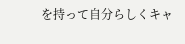を持って自分らしくキャ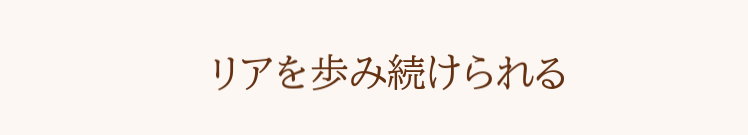リアを歩み続けられる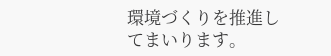環境づくりを推進してまいります。